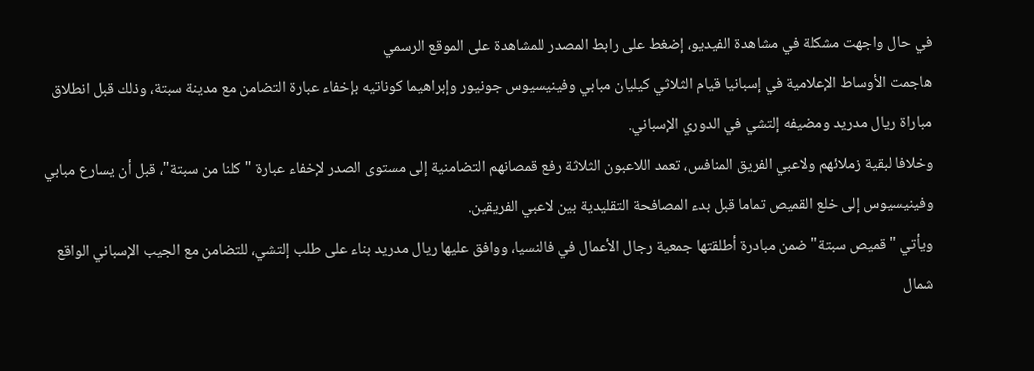في حال واجهت مشكلة في مشاهدة الفيديو، إضغط على رابط المصدر للمشاهدة على الموقع الرسمي
هاجمت الأوساط الإعلامية في إسبانيا قيام الثلاثي كيليان مبابي وفينيسيوس جونيور وإبراهيما كوناتيه بإخفاء عبارة التضامن مع مدينة سبتة، وذلك قبل انطلاق مباراة ريال مدريد ومضيفه إلتشي في الدوري الإسباني.
وخلافا لبقية زملائهم ولاعبي الفريق المنافس، تعمد اللاعبون الثلاثة رفع قمصانهم التضامنية إلى مستوى الصدر لإخفاء عبارة "كلنا من سبتة"، قبل أن يسارع مبابي وفينيسيوس إلى خلع القميص تماما قبل بدء المصافحة التقليدية بين لاعبي الفريقين.
ويأتي "قميص سبتة" ضمن مبادرة أطلقتها جمعية رجال الأعمال في فالنسيا، ووافق عليها ريال مدريد بناء على طلب إلتشي، للتضامن مع الجيب الإسباني الواقع شمال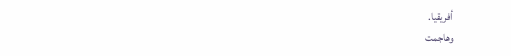أفريقيا.
وهاجمت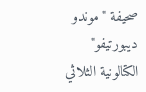صحيفة "موندو ديبورتيفو" الكتالونية الثلاثي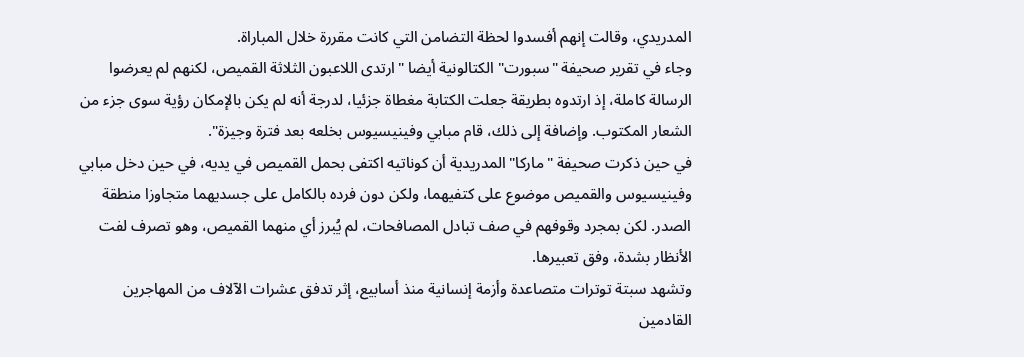المدريدي، وقالت إنهم أفسدوا لحظة التضامن التي كانت مقررة خلال المباراة.
وجاء في تقرير صحيفة "سبورت" الكتالونية أيضا "ارتدى اللاعبون الثلاثة القميص، لكنهم لم يعرضوا الرسالة كاملة، إذ ارتدوه بطريقة جعلت الكتابة مغطاة جزئيا، لدرجة أنه لم يكن بالإمكان رؤية سوى جزء من الشعار المكتوب. وإضافة إلى ذلك، قام مبابي وفينيسيوس بخلعه بعد فترة وجيزة".
في حين ذكرت صحيفة "ماركا" المدريدية أن كوناتيه اكتفى بحمل القميص في يديه، في حين دخل مبابي وفينيسيوس والقميص موضوع على كتفيهما، ولكن دون فرده بالكامل على جسديهما متجاوزا منطقة الصدر. لكن بمجرد وقوفهم في صف تبادل المصافحات، لم يُبرز أي منهما القميص، وهو تصرف لفت الأنظار بشدة، وفق تعبيرها.
وتشهد سبتة توترات متصاعدة وأزمة إنسانية منذ أسابيع، إثر تدفق عشرات الآلاف من المهاجرين القادمين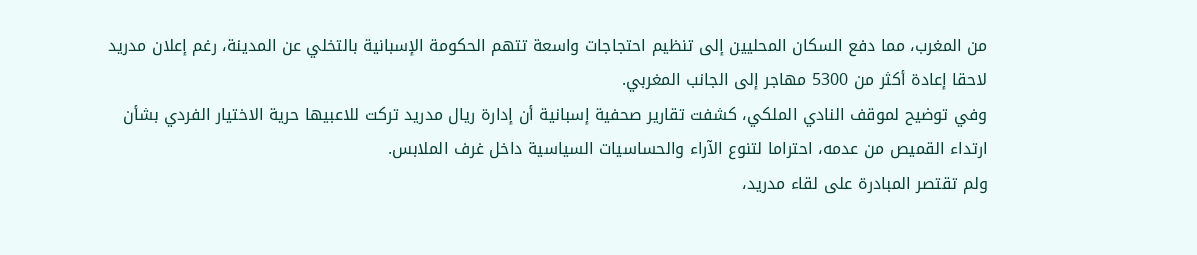من المغرب، مما دفع السكان المحليين إلى تنظيم احتجاجات واسعة تتهم الحكومة الإسبانية بالتخلي عن المدينة، رغم إعلان مدريد لاحقا إعادة أكثر من 5300 مهاجر إلى الجانب المغربي.
وفي توضيح لموقف النادي الملكي، كشفت تقارير صحفية إسبانية أن إدارة ريال مدريد تركت للاعبيها حرية الاختيار الفردي بشأن ارتداء القميص من عدمه، احتراما لتنوع الآراء والحساسيات السياسية داخل غرف الملابس.
ولم تقتصر المبادرة على لقاء مدريد،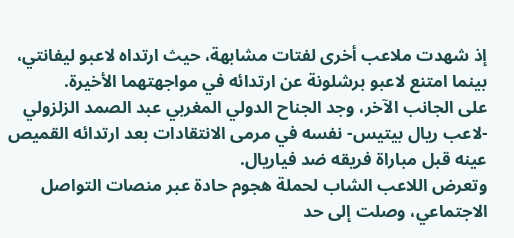إذ شهدت ملاعب أخرى لفتات مشابهة، حيث ارتداه لاعبو ليفانتي، بينما امتنع لاعبو برشلونة عن ارتدائه في مواجهتهما الأخيرة.
على الجانب الآخر، وجد الجناح الدولي المغربي عبد الصمد الزلزولي -لاعب ريال بيتيس- نفسه في مرمى الانتقادات بعد ارتدائه القميص عينه قبل مباراة فريقه ضد فياريال.
وتعرض اللاعب الشاب لحملة هجوم حادة عبر منصات التواصل الاجتماعي، وصلت إلى حد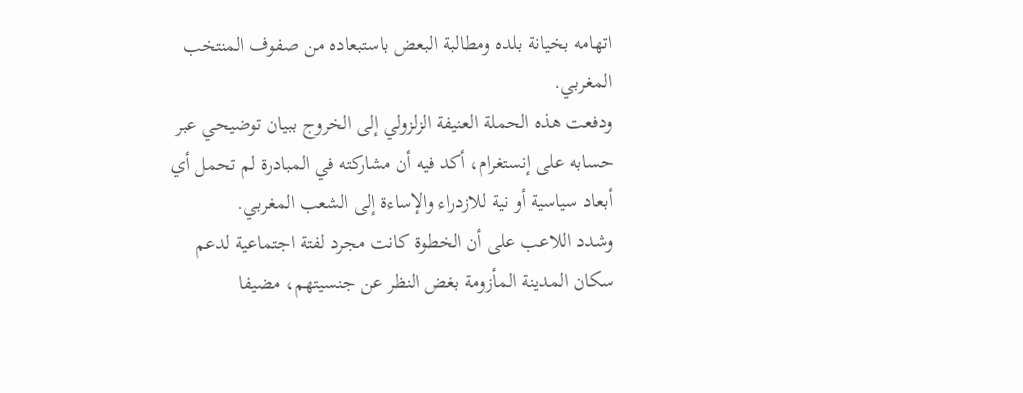اتهامه بخيانة بلده ومطالبة البعض باستبعاده من صفوف المنتخب المغربي.
ودفعت هذه الحملة العنيفة الزلزولي إلى الخروج ببيان توضيحي عبر حسابه على إنستغرام، أكد فيه أن مشاركته في المبادرة لم تحمل أي أبعاد سياسية أو نية للازدراء والإساءة إلى الشعب المغربي.
وشدد اللاعب على أن الخطوة كانت مجرد لفتة اجتماعية لدعم سكان المدينة المأزومة بغض النظر عن جنسيتهم، مضيفا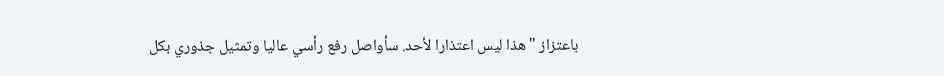باعتزاز "هذا ليس اعتذارا لأحد. سأواصل رفع رأسي عاليا وتمثيل جذوري بكل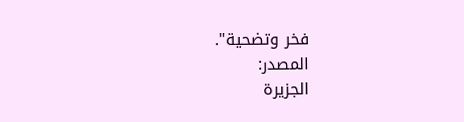فخر وتضحية".
المصدر:
الجزيرة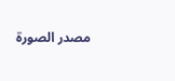مصدر الصورة